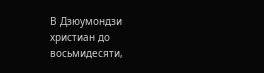В Дзюумондзи христиан до восьмидесяти,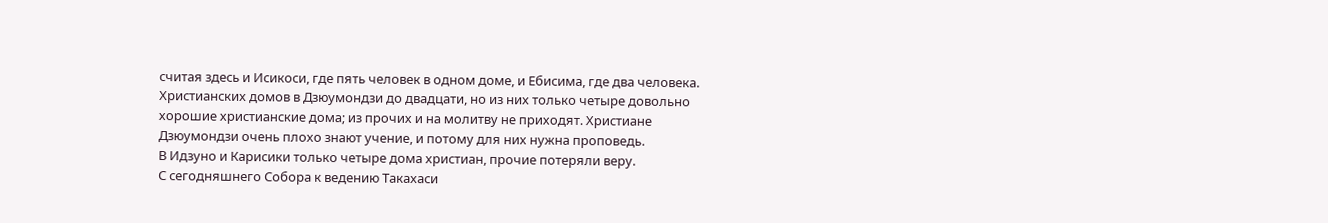считая здесь и Исикоси, где пять человек в одном доме, и Ебисима, где два человека. Христианских домов в Дзюумондзи до двадцати, но из них только четыре довольно хорошие христианские дома; из прочих и на молитву не приходят. Христиане Дзюумондзи очень плохо знают учение, и потому для них нужна проповедь.
В Идзуно и Карисики только четыре дома христиан, прочие потеряли веру.
С сегодняшнего Собора к ведению Такахаси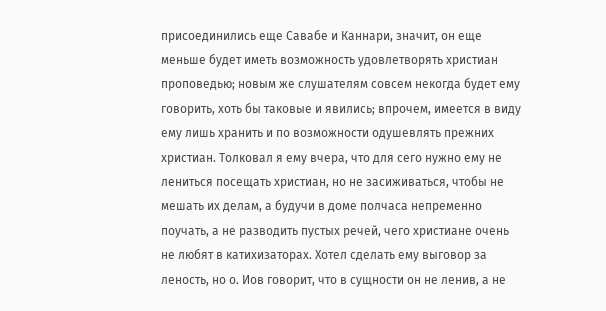присоединились еще Савабе и Каннари, значит, он еще меньше будет иметь возможность удовлетворять христиан проповедью; новым же слушателям совсем некогда будет ему говорить, хоть бы таковые и явились; впрочем, имеется в виду ему лишь хранить и по возможности одушевлять прежних христиан. Толковал я ему вчера, что для сего нужно ему не лениться посещать христиан, но не засиживаться, чтобы не мешать их делам, а будучи в доме полчаса непременно поучать, а не разводить пустых речей, чего христиане очень не любят в катихизаторах. Хотел сделать ему выговор за леность, но о. Иов говорит, что в сущности он не ленив, а не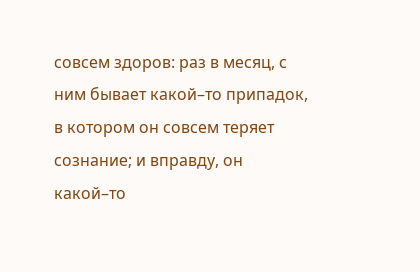совсем здоров: раз в месяц, с ним бывает какой–то припадок, в котором он совсем теряет сознание; и вправду, он какой–то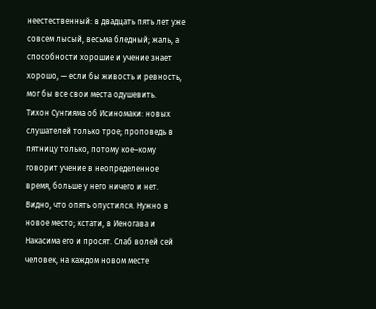неестественный: в двадцать пять лет уже совсем лысый, весьма бледный; жаль, а способности хорошие и учение знает хорошо, — если бы живость и ревность, мог бы все свои места одушевить.
Тихон Сунгияма об Исиномаки: новых слушателей только трое; проповедь в пятницу только, потому кое–кому говорит учение в неопределенное время, больше у него ничего и нет. Видно, что опять опустился. Нужно в новое место; кстати, в Иеногава и Накасима его и просят. Слаб волей сей человек, на каждом новом месте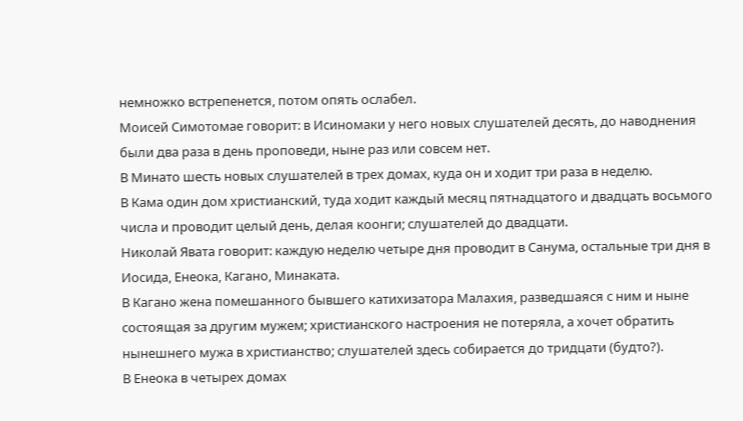немножко встрепенется, потом опять ослабел.
Моисей Симотомае говорит: в Исиномаки у него новых слушателей десять, до наводнения были два раза в день проповеди, ныне раз или совсем нет.
В Минато шесть новых слушателей в трех домах, куда он и ходит три раза в неделю.
В Кама один дом христианский, туда ходит каждый месяц пятнадцатого и двадцать восьмого числа и проводит целый день, делая коонги; слушателей до двадцати.
Николай Явата говорит: каждую неделю четыре дня проводит в Санума, остальные три дня в Иосида, Енеока, Кагано, Минаката.
В Кагано жена помешанного бывшего катихизатора Малахия, разведшаяся с ним и ныне состоящая за другим мужем; христианского настроения не потеряла, а хочет обратить нынешнего мужа в христианство; слушателей здесь собирается до тридцати (будто?).
В Енеока в четырех домах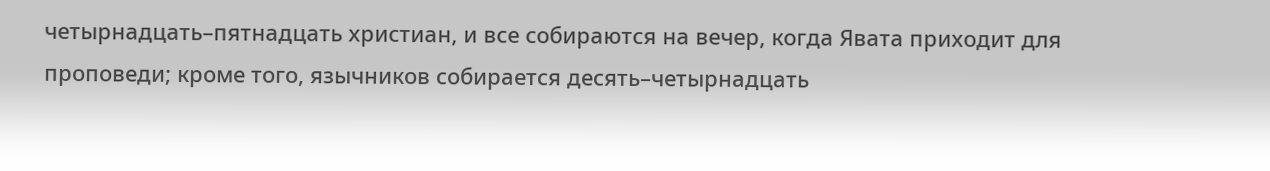четырнадцать–пятнадцать христиан, и все собираются на вечер, когда Явата приходит для проповеди; кроме того, язычников собирается десять–четырнадцать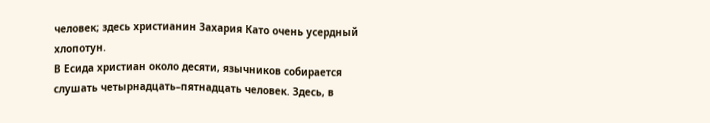человек; здесь христианин Захария Като очень усердный хлопотун.
В Есида христиан около десяти, язычников собирается слушать четырнадцать–пятнадцать человек. Здесь, в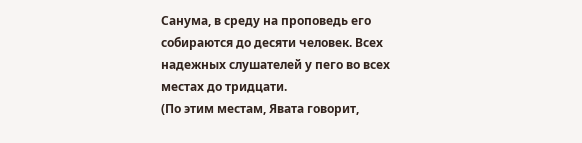Санума, в среду на проповедь его собираются до десяти человек. Всех надежных слушателей у пего во всех местах до тридцати.
(По этим местам, Явата говорит,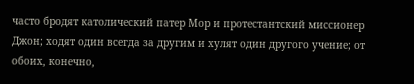часто бродят католический патер Мор и протестантский миссионер Джон; ходят один всегда за другим и хулят один другого учение; от обоих, конечно,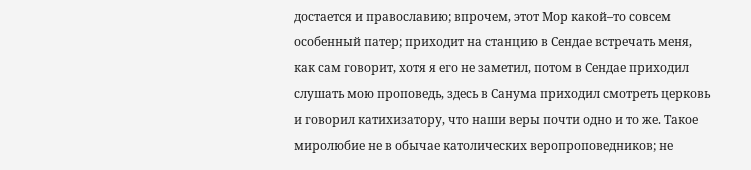достается и православию; впрочем, этот Мор какой–то совсем особенный патер; приходит на станцию в Сендае встречать меня, как сам говорит, хотя я его не заметил, потом в Сендае приходил слушать мою проповедь, здесь в Санума приходил смотреть церковь и говорил катихизатору, что наши веры почти одно и то же. Такое миролюбие не в обычае католических веропроповедников; не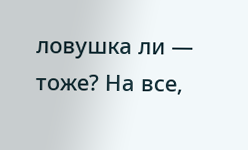ловушка ли — тоже? На все,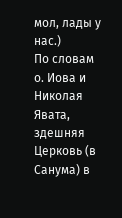мол, лады у нас.)
По словам о. Иова и Николая Явата, здешняя Церковь (в Санума) в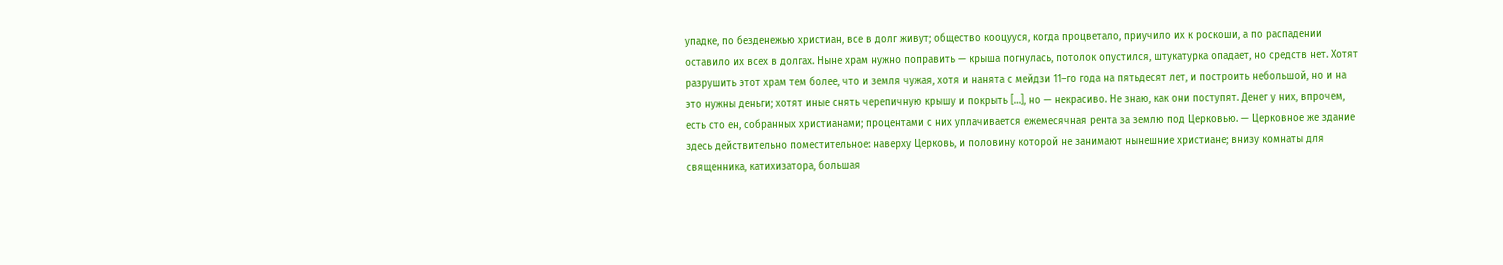упадке, по безденежью христиан, все в долг живут; общество кооцууся, когда процветало, приучило их к роскоши, а по распадении оставило их всех в долгах. Ныне храм нужно поправить — крыша погнулась, потолок опустился, штукатурка опадает, но средств нет. Хотят разрушить этот храм тем более, что и земля чужая, хотя и нанята с мейдзи 11–го года на пятьдесят лет, и построить небольшой, но и на это нужны деньги; хотят иные снять черепичную крышу и покрыть […], но — некрасиво. Не знаю, как они поступят. Денег у них, впрочем, есть сто ен, собранных христианами; процентами с них уплачивается ежемесячная рента за землю под Церковью. — Церковное же здание здесь действительно поместительное: наверху Церковь, и половину которой не занимают нынешние христиане; внизу комнаты для священника, катихизатора, большая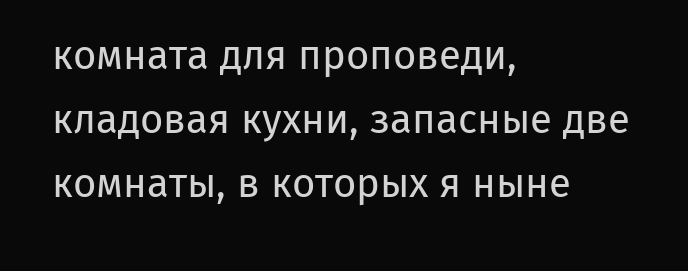комната для проповеди, кладовая кухни, запасные две комнаты, в которых я ныне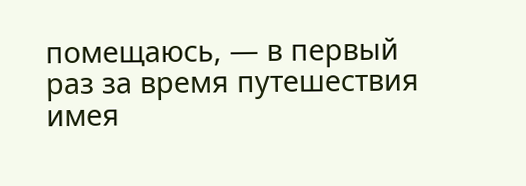помещаюсь, — в первый раз за время путешествия имея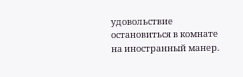удовольствие остановиться в комнате на иностранный манер.